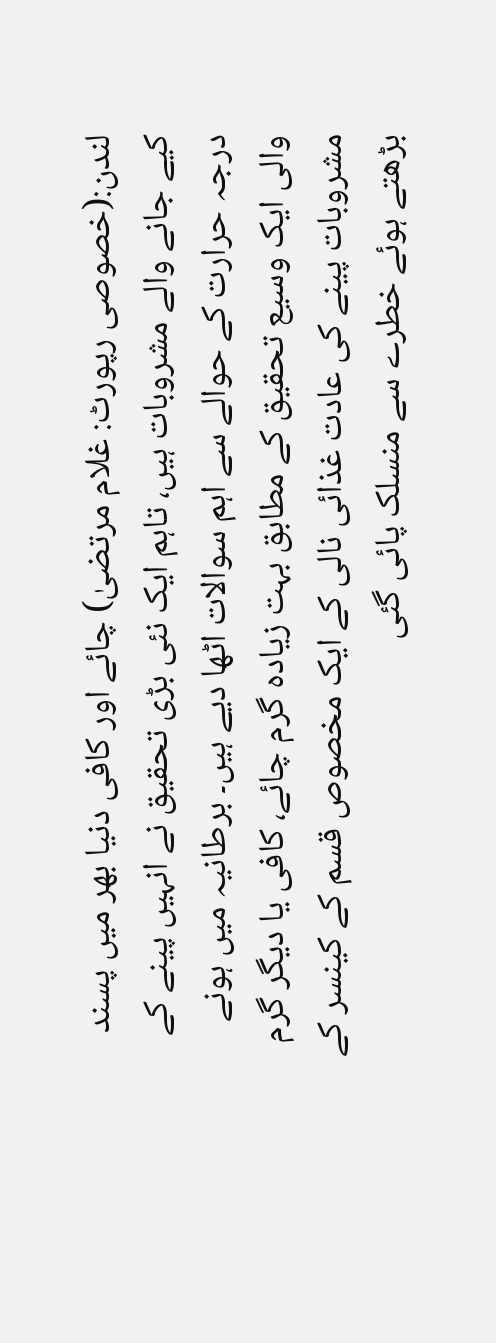لندن:(خصوصی رپورٹ: غلام مرتضیٰ) چائے اور کافی دنیا بھر میں پسند کیے جانے والے مشروبات ہیں، تاہم ایک نئی بڑی تحقیق نے انہیں پینے کے درجہ حرارت کے حوالے سے اہم سوالات اٹھا دیے ہیں۔ برطانیہ میں ہونے والی ایک وسیع تحقیق کے مطابق بہت زیادہ گرم چائے، کافی یا دیگر گرم مشروبات پینے کی عادت غذائی نالی کے ایک مخصوص قسم کے کینسر کے بڑھتے ہوئے خطرے سے منسلک پائی گئی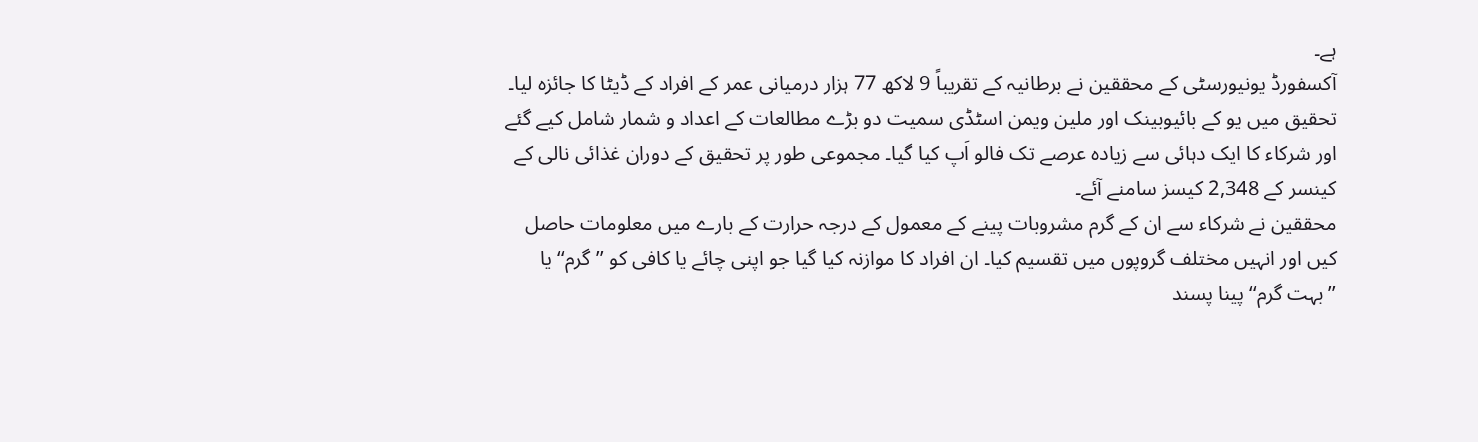ہے۔
آکسفورڈ یونیورسٹی کے محققین نے برطانیہ کے تقریباً 9 لاکھ 77 ہزار درمیانی عمر کے افراد کے ڈیٹا کا جائزہ لیا۔ تحقیق میں یو کے بائیوبینک اور ملین ویمن اسٹڈی سمیت دو بڑے مطالعات کے اعداد و شمار شامل کیے گئے اور شرکاء کا ایک دہائی سے زیادہ عرصے تک فالو اَپ کیا گیا۔ مجموعی طور پر تحقیق کے دوران غذائی نالی کے کینسر کے 2,348 کیسز سامنے آئے۔
محققین نے شرکاء سے ان کے گرم مشروبات پینے کے معمول کے درجہ حرارت کے بارے میں معلومات حاصل کیں اور انہیں مختلف گروپوں میں تقسیم کیا۔ ان افراد کا موازنہ کیا گیا جو اپنی چائے یا کافی کو ’’گرم‘‘ یا ’’بہت گرم‘‘ پینا پسند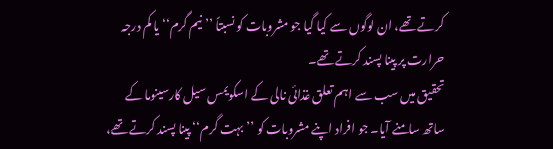کرتے تھے، ان لوگوں سے کیا گیا جو مشروبات کو نسبتاً ’’نیم گرم‘‘ یا کم درجہ حرارت پر پینا پسند کرتے تھے۔
تحقیق میں سب سے اہم تعلق غذائی نالی کے اسکویمس سیل کارسینوما کے ساتھ سامنے آیا۔ جو افراد اپنے مشروبات کو ’’بہت گرم‘‘ پینا پسند کرتے تھے،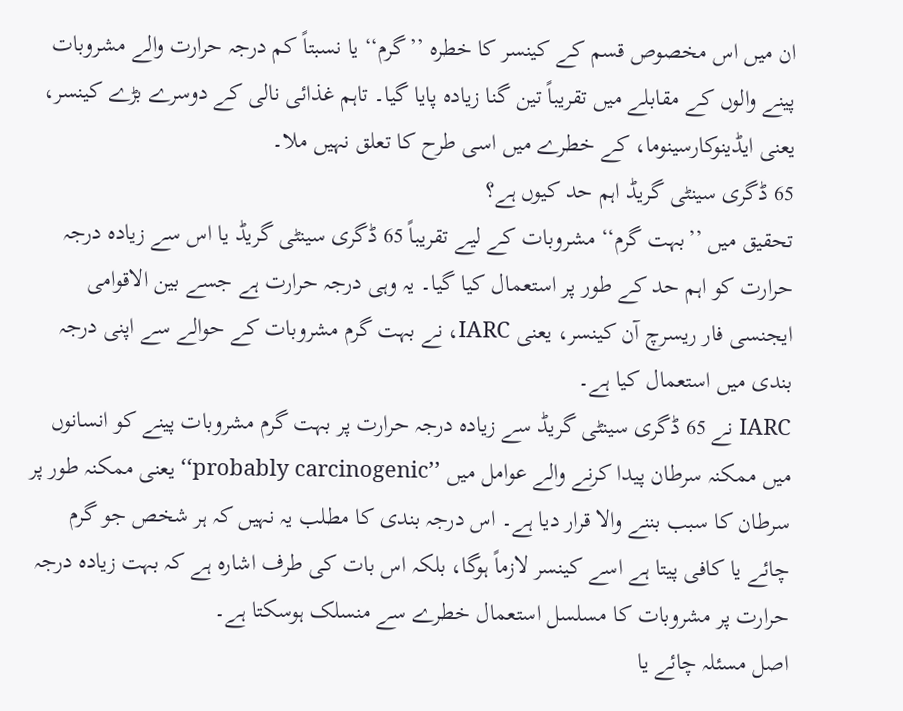ان میں اس مخصوص قسم کے کینسر کا خطرہ ’’گرم‘‘ یا نسبتاً کم درجہ حرارت والے مشروبات پینے والوں کے مقابلے میں تقریباً تین گنا زیادہ پایا گیا۔ تاہم غذائی نالی کے دوسرے بڑے کینسر، یعنی ایڈینوکارسینوما، کے خطرے میں اسی طرح کا تعلق نہیں ملا۔
65 ڈگری سینٹی گریڈ اہم حد کیوں ہے؟
تحقیق میں ’’بہت گرم‘‘ مشروبات کے لیے تقریباً 65 ڈگری سینٹی گریڈ یا اس سے زیادہ درجہ حرارت کو اہم حد کے طور پر استعمال کیا گیا۔ یہ وہی درجہ حرارت ہے جسے بین الاقوامی ایجنسی فار ریسرچ آن کینسر، یعنی IARC، نے بہت گرم مشروبات کے حوالے سے اپنی درجہ بندی میں استعمال کیا ہے۔
IARC نے 65 ڈگری سینٹی گریڈ سے زیادہ درجہ حرارت پر بہت گرم مشروبات پینے کو انسانوں میں ممکنہ سرطان پیدا کرنے والے عوامل میں ’’probably carcinogenic‘‘ یعنی ممکنہ طور پر سرطان کا سبب بننے والا قرار دیا ہے۔ اس درجہ بندی کا مطلب یہ نہیں کہ ہر شخص جو گرم چائے یا کافی پیتا ہے اسے کینسر لازماً ہوگا، بلکہ اس بات کی طرف اشارہ ہے کہ بہت زیادہ درجہ حرارت پر مشروبات کا مسلسل استعمال خطرے سے منسلک ہوسکتا ہے۔
اصل مسئلہ چائے یا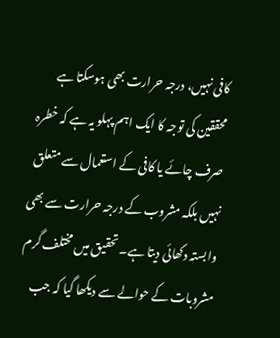کافی نہیں، درجہ حرارت بھی ہوسکتا ہے
محققین کی توجہ کا ایک اہم پہلو یہ ہے کہ خطرہ صرف چائے یا کافی کے استعمال سے متعلق نہیں بلکہ مشروب کے درجہ حرارت سے بھی وابستہ دکھائی دیتا ہے۔ تحقیق میں مختلف گرم مشروبات کے حوالے سے دیکھا گیا کہ جب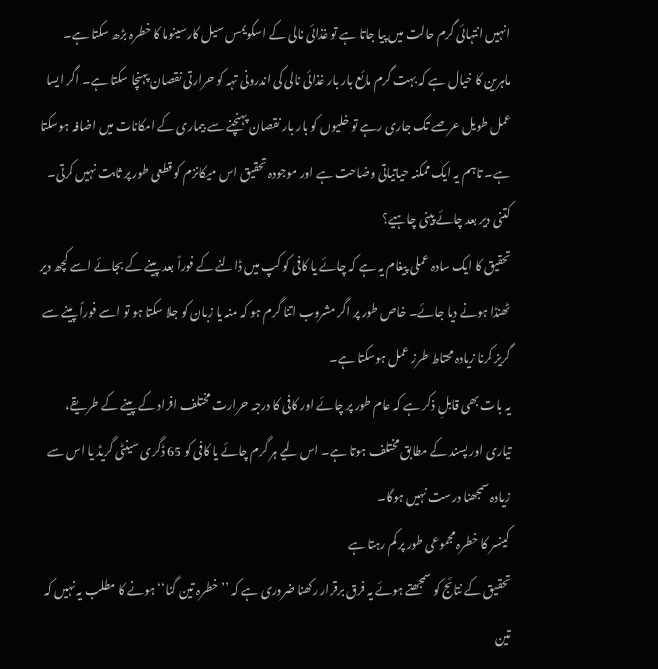انہیں انتہائی گرم حالت میں پیا جاتا ہے تو غذائی نالی کے اسکویمس سیل کارسینوما کا خطرہ بڑھ سکتا ہے۔
ماہرین کا خیال ہے کہ بہت گرم مائع بار بار غذائی نالی کی اندرونی تہہ کو حرارتی نقصان پہنچا سکتا ہے۔ اگر ایسا عمل طویل عرصے تک جاری رہے تو خلیوں کو بار بار نقصان پہنچنے سے بیماری کے امکانات میں اضافہ ہوسکتا ہے۔ تاہم یہ ایک ممکنہ حیاتیاتی وضاحت ہے اور موجودہ تحقیق اس میکانزم کو قطعی طور پر ثابت نہیں کرتی۔
کتنی دیر بعد چائے پینی چاہیے؟
تحقیق کا ایک سادہ عملی پیغام یہ ہے کہ چائے یا کافی کو کپ میں ڈالنے کے فوراً بعد پینے کے بجائے اسے کچھ دیر ٹھنڈا ہونے دیا جائے۔ خاص طور پر اگر مشروب اتنا گرم ہو کہ منہ یا زبان کو جلا سکتا ہو تو اسے فوراً پینے سے گریز کرنا زیادہ محتاط طرز عمل ہوسکتا ہے۔
یہ بات بھی قابلِ ذکر ہے کہ عام طور پر چائے اور کافی کا درجہ حرارت مختلف افراد کے پینے کے طریقے، تیاری اور پسند کے مطابق مختلف ہوتا ہے۔ اس لیے ہر گرم چائے یا کافی کو 65 ڈگری سینٹی گریڈ یا اس سے زیادہ سمجھنا درست نہیں ہوگا۔
کینسر کا خطرہ مجموعی طور پر کم رہتا ہے
تحقیق کے نتائج کو سمجھتے ہوئے یہ فرق برقرار رکھنا ضروری ہے کہ ’’خطرہ تین گنا‘‘ ہونے کا مطلب یہ نہیں کہ تین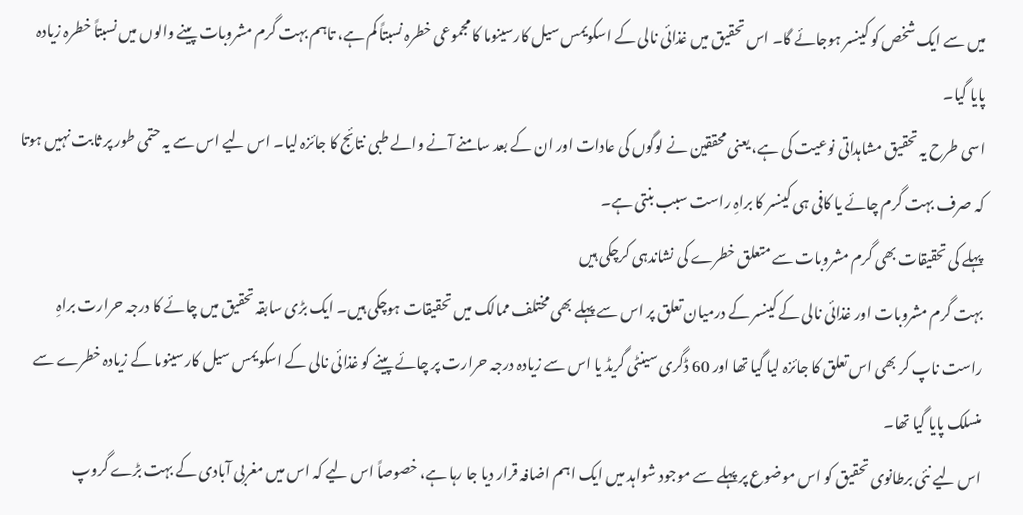میں سے ایک شخص کو کینسر ہوجائے گا۔ اس تحقیق میں غذائی نالی کے اسکویمس سیل کارسینوما کا مجموعی خطرہ نسبتاً کم ہے، تاہم بہت گرم مشروبات پینے والوں میں نسبتاً خطرہ زیادہ پایا گیا۔
اسی طرح یہ تحقیق مشاہداتی نوعیت کی ہے، یعنی محققین نے لوگوں کی عادات اور ان کے بعد سامنے آنے والے طبی نتائج کا جائزہ لیا۔ اس لیے اس سے یہ حتمی طور پر ثابت نہیں ہوتا کہ صرف بہت گرم چائے یا کافی ہی کینسر کا براہِ راست سبب بنتی ہے۔
پہلے کی تحقیقات بھی گرم مشروبات سے متعلق خطرے کی نشاندہی کرچکی ہیں
بہت گرم مشروبات اور غذائی نالی کے کینسر کے درمیان تعلق پر اس سے پہلے بھی مختلف ممالک میں تحقیقات ہوچکی ہیں۔ ایک بڑی سابقہ تحقیق میں چائے کا درجہ حرارت براہِ راست ناپ کر بھی اس تعلق کا جائزہ لیا گیا تھا اور 60 ڈگری سینٹی گریڈ یا اس سے زیادہ درجہ حرارت پر چائے پینے کو غذائی نالی کے اسکویمس سیل کارسینوما کے زیادہ خطرے سے منسلک پایا گیا تھا۔
اس لیے نئی برطانوی تحقیق کو اس موضوع پر پہلے سے موجود شواہد میں ایک اہم اضافہ قرار دیا جا رہا ہے، خصوصاً اس لیے کہ اس میں مغربی آبادی کے بہت بڑے گروپ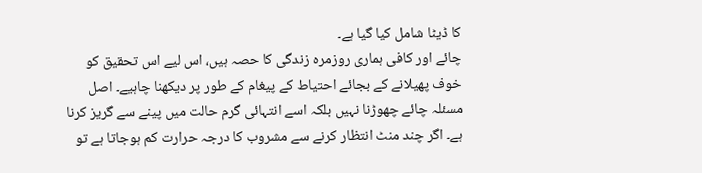کا ڈیٹا شامل کیا گیا ہے۔
چائے اور کافی ہماری روزمرہ زندگی کا حصہ ہیں، اس لیے اس تحقیق کو خوف پھیلانے کے بجائے احتیاط کے پیغام کے طور پر دیکھنا چاہیے۔ اصل مسئلہ چائے چھوڑنا نہیں بلکہ اسے انتہائی گرم حالت میں پینے سے گریز کرنا ہے۔ اگر چند منٹ انتظار کرنے سے مشروب کا درجہ حرارت کم ہوجاتا ہے تو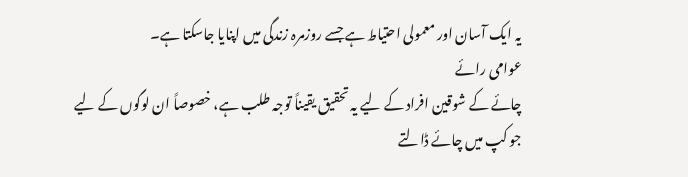یہ ایک آسان اور معمولی احتیاط ہے جسے روزمرہ زندگی میں اپنایا جاسکتا ہے۔
عوامی رائے
چائے کے شوقین افراد کے لیے یہ تحقیق یقیناً توجہ طلب ہے، خصوصاً ان لوگوں کے لیے جو کپ میں چائے ڈالتے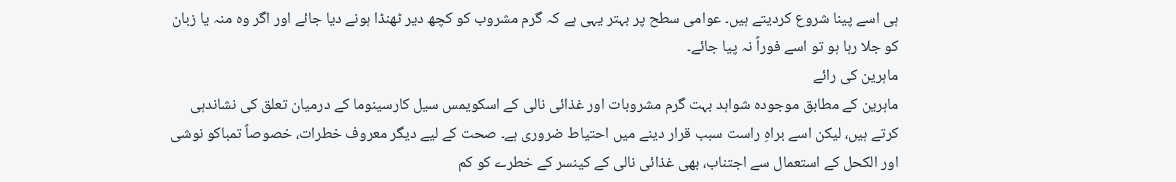ہی اسے پینا شروع کردیتے ہیں۔ عوامی سطح پر بہتر یہی ہے کہ گرم مشروب کو کچھ دیر ٹھنڈا ہونے دیا جائے اور اگر وہ منہ یا زبان کو جلا رہا ہو تو اسے فوراً نہ پیا جائے۔
ماہرین کی رائے
ماہرین کے مطابق موجودہ شواہد بہت گرم مشروبات اور غذائی نالی کے اسکویمس سیل کارسینوما کے درمیان تعلق کی نشاندہی کرتے ہیں، لیکن اسے براہِ راست سبب قرار دینے میں احتیاط ضروری ہے۔ صحت کے لیے دیگر معروف خطرات، خصوصاً تمباکو نوشی اور الکحل کے استعمال سے اجتناب، بھی غذائی نالی کے کینسر کے خطرے کو کم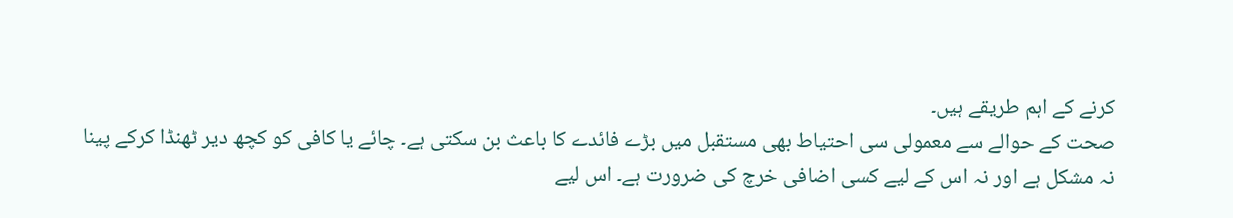کرنے کے اہم طریقے ہیں۔
صحت کے حوالے سے معمولی سی احتیاط بھی مستقبل میں بڑے فائدے کا باعث بن سکتی ہے۔ چائے یا کافی کو کچھ دیر ٹھنڈا کرکے پینا نہ مشکل ہے اور نہ اس کے لیے کسی اضافی خرچ کی ضرورت ہے۔ اس لیے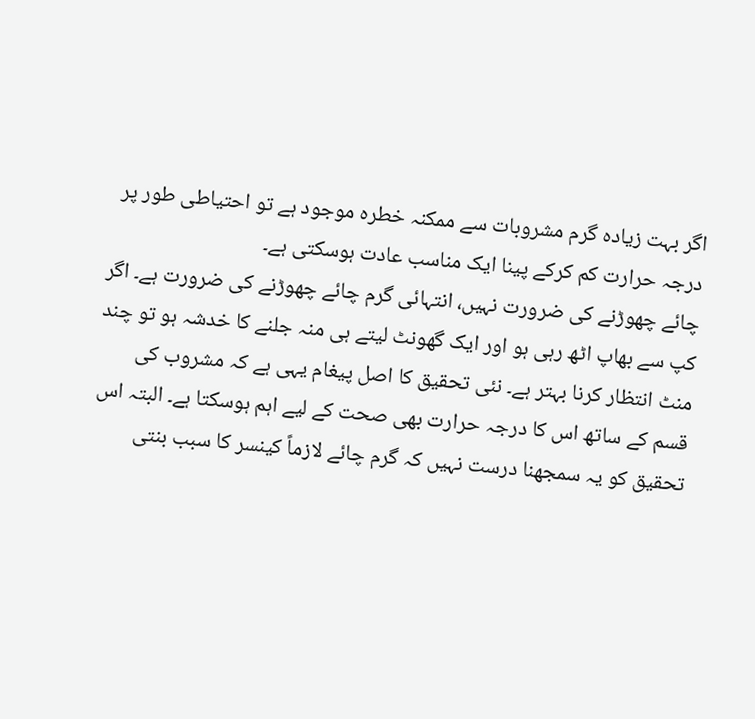اگر بہت زیادہ گرم مشروبات سے ممکنہ خطرہ موجود ہے تو احتیاطی طور پر درجہ حرارت کم کرکے پینا ایک مناسب عادت ہوسکتی ہے۔
چائے چھوڑنے کی ضرورت نہیں، انتہائی گرم چائے چھوڑنے کی ضرورت ہے۔ اگر کپ سے بھاپ اٹھ رہی ہو اور ایک گھونٹ لیتے ہی منہ جلنے کا خدشہ ہو تو چند منٹ انتظار کرنا بہتر ہے۔ نئی تحقیق کا اصل پیغام یہی ہے کہ مشروب کی قسم کے ساتھ اس کا درجہ حرارت بھی صحت کے لیے اہم ہوسکتا ہے۔ البتہ اس تحقیق کو یہ سمجھنا درست نہیں کہ گرم چائے لازماً کینسر کا سبب بنتی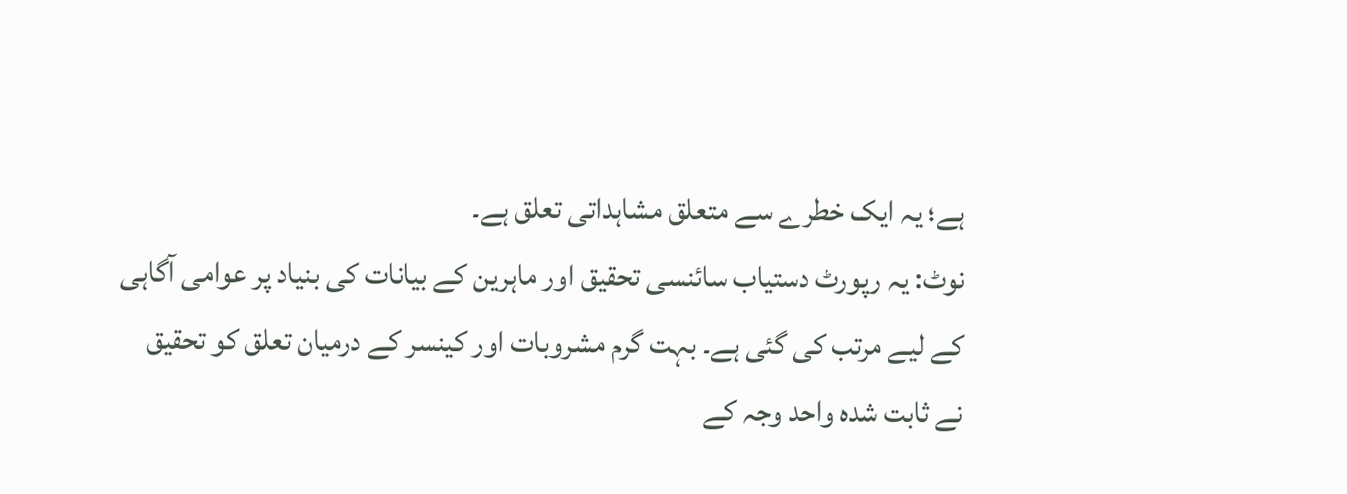ہے؛ یہ ایک خطرے سے متعلق مشاہداتی تعلق ہے۔
نوٹ: یہ رپورٹ دستیاب سائنسی تحقیق اور ماہرین کے بیانات کی بنیاد پر عوامی آگاہی کے لیے مرتب کی گئی ہے۔ بہت گرم مشروبات اور کینسر کے درمیان تعلق کو تحقیق نے ثابت شدہ واحد وجہ کے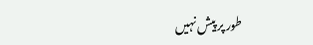طور پر پیش نہیں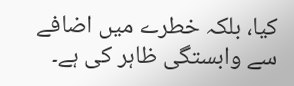کیا، بلکہ خطرے میں اضافے سے وابستگی ظاہر کی ہے۔